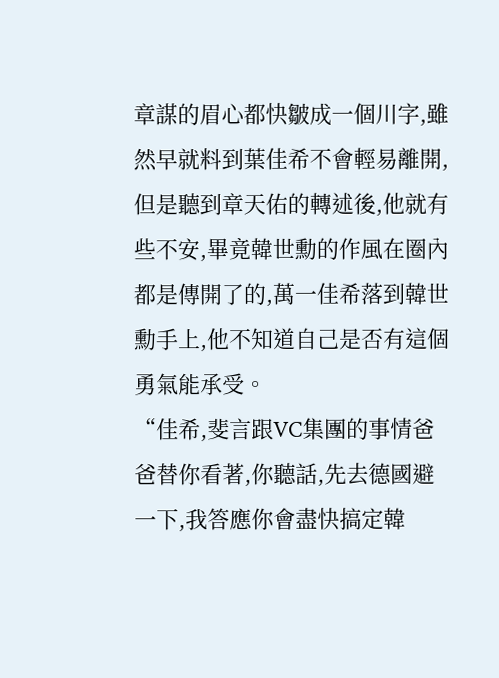章謀的眉心都快皺成一個川字,雖然早就料到葉佳希不會輕易離開,但是聽到章天佑的轉述後,他就有些不安,畢竟韓世勳的作風在圈內都是傳開了的,萬一佳希落到韓世勳手上,他不知道自己是否有這個勇氣能承受。
“佳希,斐言跟VC集團的事情爸爸替你看著,你聽話,先去德國避一下,我答應你會盡快搞定韓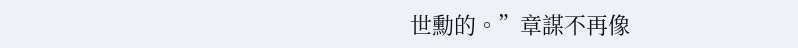世勳的。”章謀不再像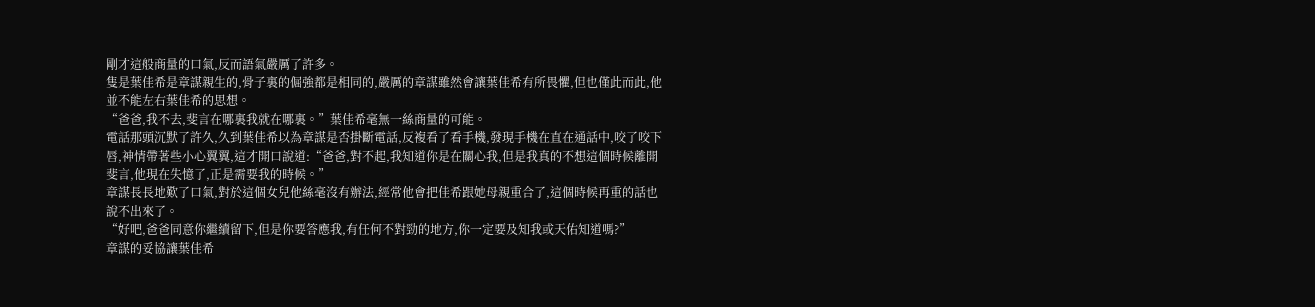剛才這般商量的口氣,反而語氣嚴厲了許多。
隻是葉佳希是章謀親生的,骨子裏的倔強都是相同的,嚴厲的章謀雖然會讓葉佳希有所畏懼,但也僅此而此,他並不能左右葉佳希的思想。
“爸爸,我不去,斐言在哪裏我就在哪裏。”葉佳希毫無一絲商量的可能。
電話那頭沉默了許久,久到葉佳希以為章謀是否掛斷電話,反複看了看手機,發現手機在直在通話中,咬了咬下唇,神情帶著些小心翼翼,這才開口說道:“爸爸,對不起,我知道你是在關心我,但是我真的不想這個時候離開斐言,他現在失憶了,正是需要我的時候。”
章謀長長地歎了口氣,對於這個女兒他絲毫沒有辦法,經常他會把佳希跟她母親重合了,這個時候再重的話也說不出來了。
“好吧,爸爸同意你繼續留下,但是你要答應我,有任何不對勁的地方,你一定要及知我或天佑知道嗎?”
章謀的妥協讓葉佳希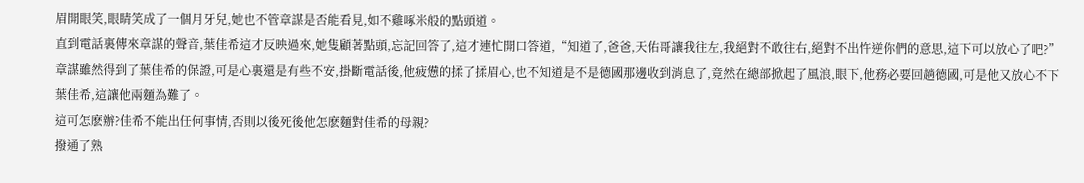眉開眼笑,眼睛笑成了一個月牙兒,她也不管章謀是否能看見,如不雞啄米般的點頭道。
直到電話裏傳來章謀的聲音,葉佳希這才反映過來,她隻顧著點頭,忘記回答了,這才連忙開口答道,“知道了,爸爸,天佑哥讓我往左,我絕對不敢往右,絕對不出忤逆你們的意思,這下可以放心了吧?”
章謀雖然得到了葉佳希的保證,可是心裏還是有些不安,掛斷電話後,他疲憊的揉了揉眉心,也不知道是不是德國那邊收到消息了,竟然在總部掀起了風浪,眼下,他務必要回趟德國,可是他又放心不下葉佳希,這讓他兩麵為難了。
這可怎麽辦?佳希不能出任何事情,否則以後死後他怎麽麵對佳希的母親?
撥通了熟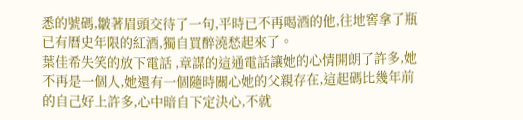悉的號碼,皺著眉頭交待了一句,平時已不再喝酒的他,往地窖拿了瓶已有曆史年限的紅酒,獨自買醉澆愁起來了。
葉佳希失笑的放下電話 ,章謀的這通電話讓她的心情開朗了許多,她不再是一個人,她還有一個隨時關心她的父親存在,這起碼比幾年前的自己好上許多,心中暗自下定決心,不就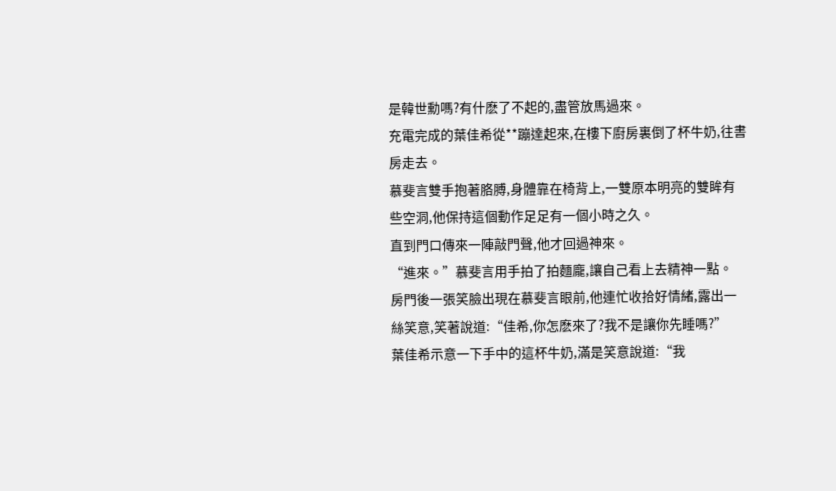是韓世勳嗎?有什麽了不起的,盡管放馬過來。
充電完成的葉佳希從**蹦達起來,在樓下廚房裏倒了杯牛奶,往書房走去。
慕斐言雙手抱著胳膊,身體靠在椅背上,一雙原本明亮的雙眸有些空洞,他保持這個動作足足有一個小時之久。
直到門口傳來一陣敲門聲,他才回過神來。
“進來。”慕斐言用手拍了拍麵龐,讓自己看上去精神一點。
房門後一張笑臉出現在慕斐言眼前,他連忙收拾好情緒,露出一絲笑意,笑著說道:“佳希,你怎麽來了?我不是讓你先睡嗎?”
葉佳希示意一下手中的這杯牛奶,滿是笑意說道:“我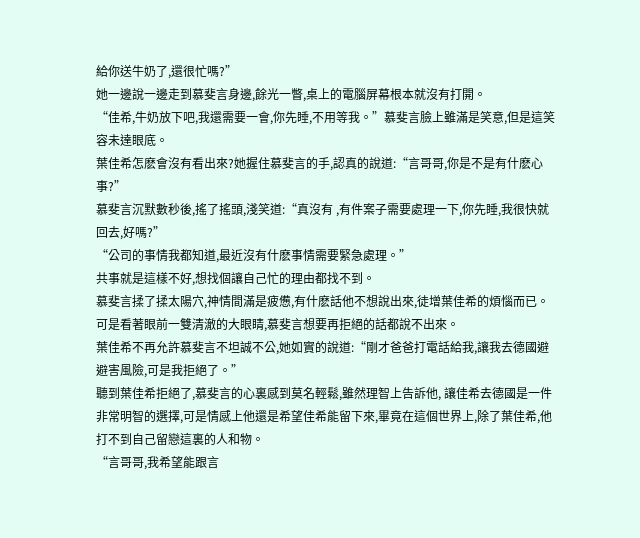給你送牛奶了,還很忙嗎?”
她一邊說一邊走到慕斐言身邊,餘光一瞥,桌上的電腦屏幕根本就沒有打開。
“佳希,牛奶放下吧,我還需要一會,你先睡,不用等我。”慕斐言臉上雖滿是笑意,但是這笑容未達眼底。
葉佳希怎麽會沒有看出來?她握住慕斐言的手,認真的說道:“言哥哥,你是不是有什麽心事?”
慕斐言沉默數秒後,搖了搖頭,淺笑道:“真沒有 ,有件案子需要處理一下,你先睡,我很快就回去,好嗎?”
“公司的事情我都知道,最近沒有什麽事情需要緊急處理。”
共事就是這樣不好,想找個讓自己忙的理由都找不到。
慕斐言揉了揉太陽穴,神情間滿是疲憊,有什麽話他不想說出來,徒增葉佳希的煩惱而已。
可是看著眼前一雙清澈的大眼睛,慕斐言想要再拒絕的話都說不出來。
葉佳希不再允許慕斐言不坦誠不公,她如實的說道:“剛才爸爸打電話給我,讓我去德國避避害風險,可是我拒絕了。”
聽到葉佳希拒絕了,慕斐言的心裏感到莫名輕鬆,雖然理智上告訴他, 讓佳希去德國是一件非常明智的選擇,可是情感上他還是希望佳希能留下來,畢竟在這個世界上,除了葉佳希,他打不到自己留戀這裏的人和物。
“言哥哥,我希望能跟言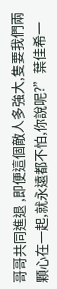哥哥共同進退 ,即便這個敵人多強大,隻要我們兩顆心在一起,就永遠都不怕,你說呢?”葉佳希一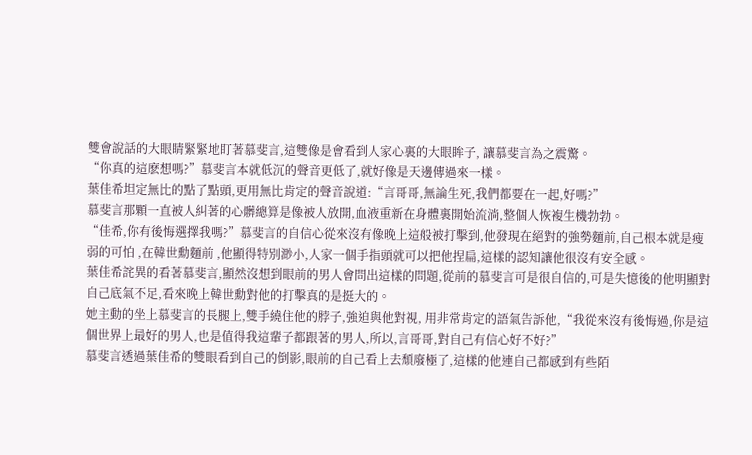雙會說話的大眼睛緊緊地盯著慕斐言,這雙像是會看到人家心裏的大眼眸子, 讓慕斐言為之震驚。
“你真的這麽想嗎?”慕斐言本就低沉的聲音更低了,就好像是天邊傳過來一樣。
葉佳希坦定無比的點了點頭,更用無比肯定的聲音說道:“言哥哥,無論生死,我們都要在一起,好嗎?”
慕斐言那顆一直被人糾著的心髒總算是像被人放開,血液重新在身體裏開始流淌,整個人恢複生機勃勃。
“佳希,你有後悔選擇我嗎?”慕斐言的自信心從來沒有像晚上這般被打擊到,他發現在絕對的強勢麵前,自己根本就是瘦弱的可怕 ,在韓世勳麵前 ,他顯得特別渺小,人家一個手指頭就可以把他捏扁,這樣的認知讓他很沒有安全感。
葉佳希詫異的看著慕斐言,顯然沒想到眼前的男人會問出這樣的問題,從前的慕斐言可是很自信的,可是失憶後的他明顯對自己底氣不足,看來晚上韓世勳對他的打擊真的是挺大的。
她主動的坐上慕斐言的長腿上,雙手繞住他的脖子,強迫與他對視, 用非常肯定的語氣告訴他,“我從來沒有後悔過,你是這個世界上最好的男人,也是值得我這輩子都跟著的男人,所以,言哥哥,對自己有信心好不好?”
慕斐言透過葉佳希的雙眼看到自己的倒影,眼前的自己看上去頹廢極了,這樣的他連自己都感到有些陌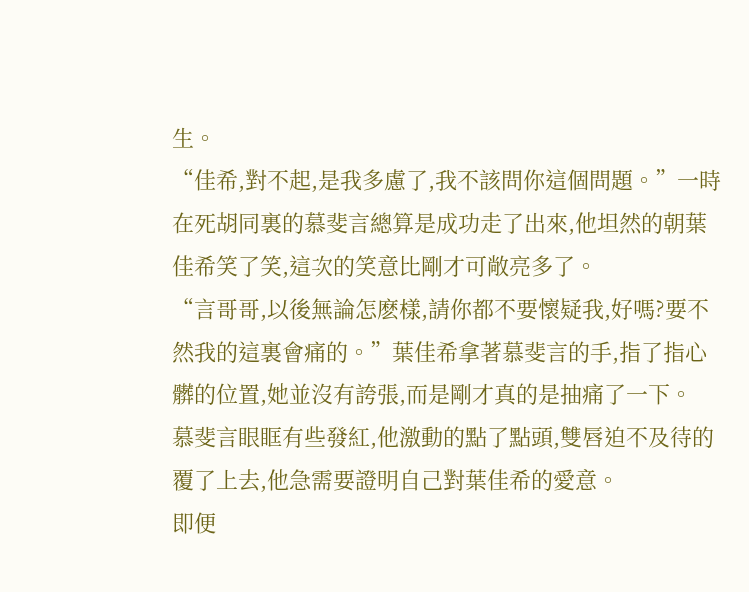生。
“佳希,對不起,是我多慮了,我不該問你這個問題。”一時在死胡同裏的慕斐言總算是成功走了出來,他坦然的朝葉佳希笑了笑,這次的笑意比剛才可敞亮多了。
“言哥哥,以後無論怎麽樣,請你都不要懷疑我,好嗎?要不然我的這裏會痛的。”葉佳希拿著慕斐言的手,指了指心髒的位置,她並沒有誇張,而是剛才真的是抽痛了一下。
慕斐言眼眶有些發紅,他激動的點了點頭,雙唇迫不及待的覆了上去,他急需要證明自己對葉佳希的愛意。
即便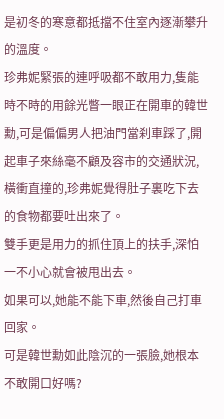是初冬的寒意都抵擋不住室內逐漸攀升的溫度。
珍弗妮緊張的連呼吸都不敢用力,隻能時不時的用餘光瞥一眼正在開車的韓世勳,可是偏偏男人把油門當刹車踩了,開起車子來絲毫不顧及容市的交通狀況,橫衝直撞的,珍弗妮覺得肚子裏吃下去的食物都要吐出來了。
雙手更是用力的抓住頂上的扶手,深怕一不小心就會被甩出去。
如果可以,她能不能下車,然後自己打車回家。
可是韓世勳如此陰沉的一張臉,她根本不敢開口好嗎?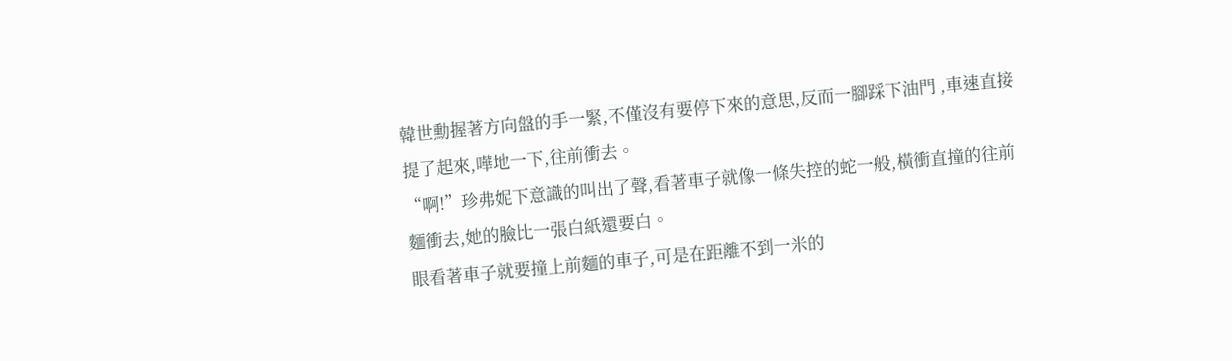韓世勳握著方向盤的手一緊,不僅沒有要停下來的意思,反而一腳踩下油門 ,車速直接提了起來,嘩地一下,往前衝去。
“啊!”珍弗妮下意識的叫出了聲,看著車子就像一條失控的蛇一般,橫衝直撞的往前麵衝去,她的臉比一張白紙還要白。
眼看著車子就要撞上前麵的車子,可是在距離不到一米的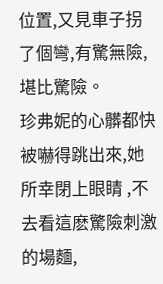位置,又見車子拐了個彎,有驚無險,堪比驚險。
珍弗妮的心髒都快被嚇得跳出來,她所幸閉上眼睛 ,不去看這麽驚險刺激的場麵,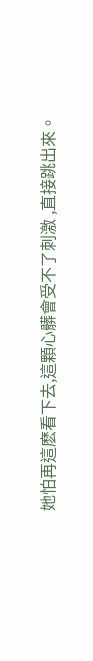她怕再這麽看下去,這顆心髒會受不了刺激 ,直接跳出來。